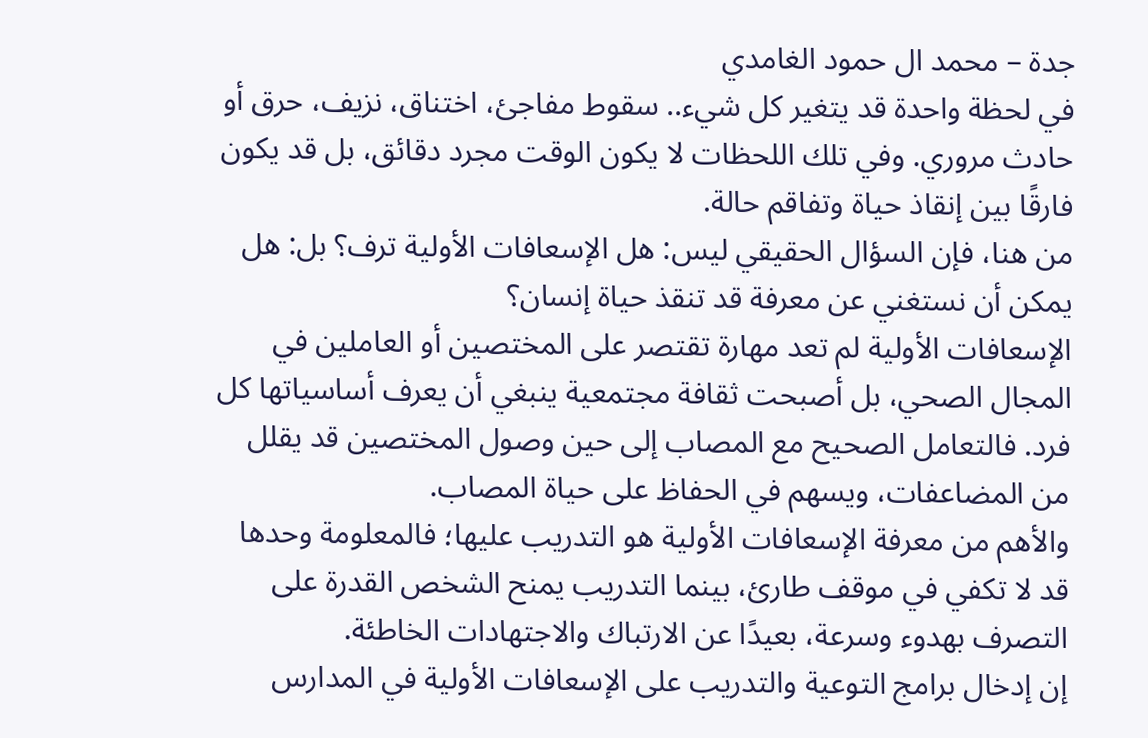جدة – محمد ال حمود الغامدي
في لحظة واحدة قد يتغير كل شيء.. سقوط مفاجئ، اختناق، نزيف، حرق أو حادث مروري. وفي تلك اللحظات لا يكون الوقت مجرد دقائق، بل قد يكون فارقًا بين إنقاذ حياة وتفاقم حالة.
من هنا، فإن السؤال الحقيقي ليس: هل الإسعافات الأولية ترف؟ بل: هل يمكن أن نستغني عن معرفة قد تنقذ حياة إنسان؟
الإسعافات الأولية لم تعد مهارة تقتصر على المختصين أو العاملين في المجال الصحي، بل أصبحت ثقافة مجتمعية ينبغي أن يعرف أساسياتها كل فرد. فالتعامل الصحيح مع المصاب إلى حين وصول المختصين قد يقلل من المضاعفات، ويسهم في الحفاظ على حياة المصاب.
والأهم من معرفة الإسعافات الأولية هو التدريب عليها؛ فالمعلومة وحدها قد لا تكفي في موقف طارئ، بينما التدريب يمنح الشخص القدرة على التصرف بهدوء وسرعة، بعيدًا عن الارتباك والاجتهادات الخاطئة.
إن إدخال برامج التوعية والتدريب على الإسعافات الأولية في المدارس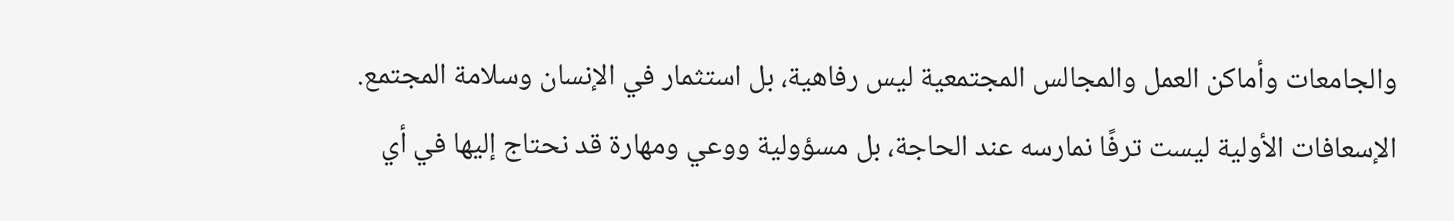والجامعات وأماكن العمل والمجالس المجتمعية ليس رفاهية، بل استثمار في الإنسان وسلامة المجتمع.
الإسعافات الأولية ليست ترفًا نمارسه عند الحاجة، بل مسؤولية ووعي ومهارة قد نحتاج إليها في أي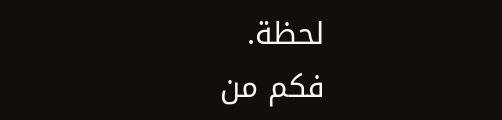لحظة.
فكم من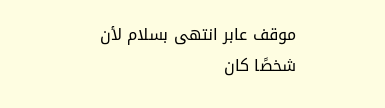موقف عابر انتهى بسلام لأن شخصًا كان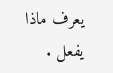يعرف ماذا يفعل .